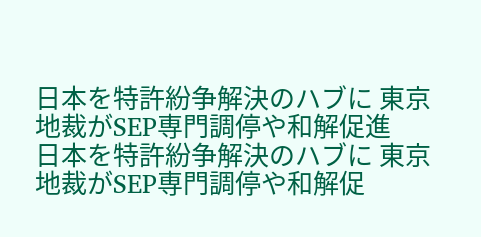日本を特許紛争解決のハブに 東京地裁がSEP専門調停や和解促進
日本を特許紛争解決のハブに 東京地裁がSEP専門調停や和解促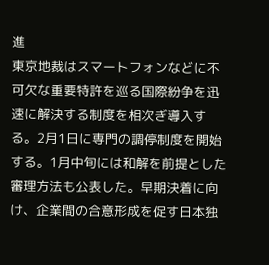進
東京地裁はスマートフォンなどに不可欠な重要特許を巡る国際紛争を迅速に解決する制度を相次ぎ導入する。2月1日に専門の調停制度を開始する。1月中旬には和解を前提とした審理方法も公表した。早期決着に向け、企業間の合意形成を促す日本独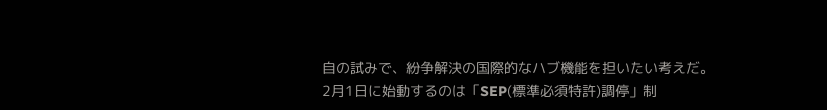自の試みで、紛争解決の国際的なハブ機能を担いたい考えだ。
2月1日に始動するのは「SEP(標準必須特許)調停」制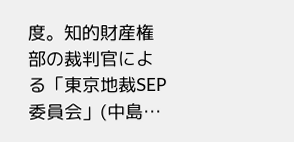度。知的財産権部の裁判官による「東京地裁SEP委員会」(中島…